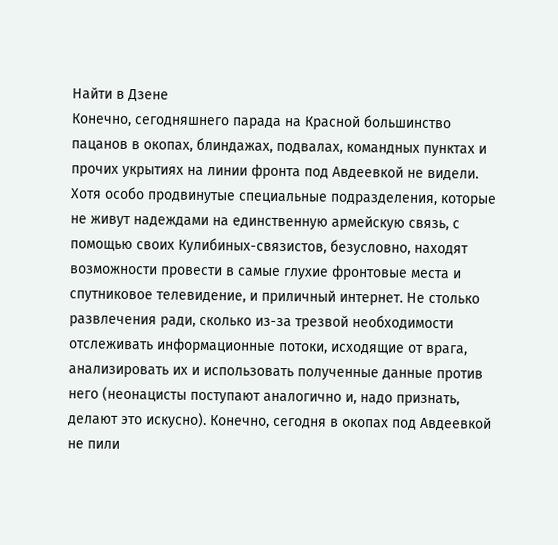Найти в Дзене
Конечно, сегодняшнего парада на Красной большинство пацанов в окопах, блиндажах, подвалах, командных пунктах и прочих укрытиях на линии фронта под Авдеевкой не видели. Хотя особо продвинутые специальные подразделения, которые не живут надеждами на единственную армейскую связь, с помощью своих Кулибиных-связистов, безусловно, находят возможности провести в самые глухие фронтовые места и спутниковое телевидение, и приличный интернет. Не столько развлечения ради, сколько из-за трезвой необходимости отслеживать информационные потоки, исходящие от врага, анализировать их и использовать полученные данные против него (неонацисты поступают аналогично и, надо признать, делают это искусно). Конечно, сегодня в окопах под Авдеевкой не пили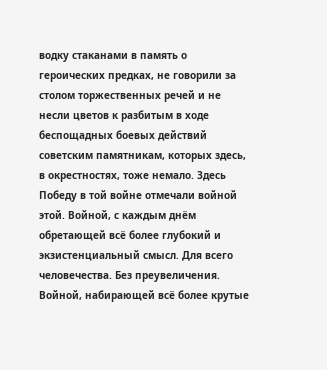водку стаканами в память о героических предках, не говорили за столом торжественных речей и не несли цветов к разбитым в ходе беспощадных боевых действий советским памятникам, которых здесь, в окрестностях, тоже немало. Здесь Победу в той войне отмечали войной этой. Войной, с каждым днём обретающей всё более глубокий и экзистенциальный смысл. Для всего человечества. Без преувеличения. Войной, набирающей всё более крутые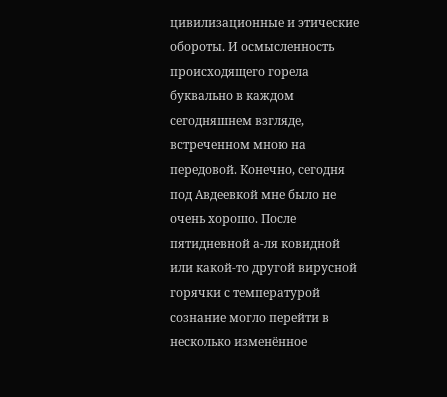цивилизационные и этические обороты. И осмысленность происходящего горела буквально в каждом сегодняшнем взгляде, встреченном мною на передовой. Конечно, сегодня под Авдеевкой мне было не очень хорошо. После пятидневной а-ля ковидной или какой-то другой вирусной горячки с температурой сознание могло перейти в несколько изменённое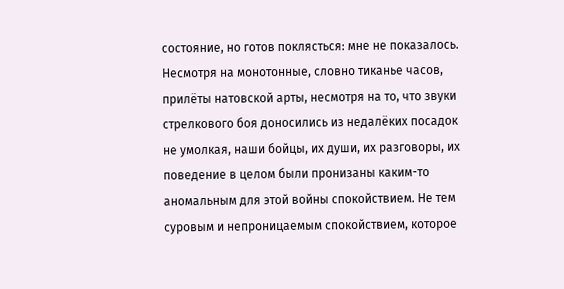состояние, но готов поклясться: мне не показалось. Несмотря на монотонные, словно тиканье часов, прилёты натовской арты, несмотря на то, что звуки стрелкового боя доносились из недалёких посадок не умолкая, наши бойцы, их души, их разговоры, их поведение в целом были пронизаны каким-то аномальным для этой войны спокойствием. Не тем суровым и непроницаемым спокойствием, которое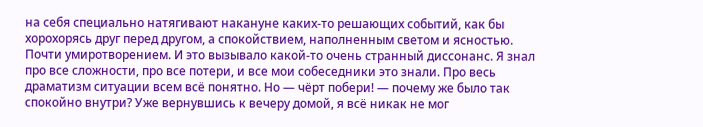на себя специально натягивают накануне каких-то решающих событий, как бы хорохорясь друг перед другом, а спокойствием, наполненным светом и ясностью. Почти умиротворением. И это вызывало какой-то очень странный диссонанс. Я знал про все сложности, про все потери, и все мои собеседники это знали. Про весь драматизм ситуации всем всё понятно. Но — чёрт побери! — почему же было так спокойно внутри? Уже вернувшись к вечеру домой, я всё никак не мог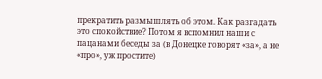прекратить размышлять об этом. Как разгадать это спокойствие? Потом я вспомнил наши с пацанами беседы за (в Донецке говорят «за», а не «про», уж простите)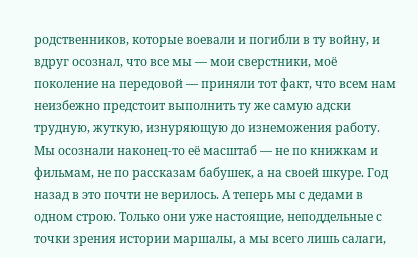родственников, которые воевали и погибли в ту войну, и вдруг осознал, что все мы — мои сверстники, моё поколение на передовой — приняли тот факт, что всем нам неизбежно предстоит выполнить ту же самую адски трудную, жуткую, изнуряющую до изнеможения работу. Мы осознали наконец-то её масштаб — не по книжкам и фильмам, не по рассказам бабушек, а на своей шкуре. Год назад в это почти не верилось. А теперь мы с дедами в одном строю. Только они уже настоящие, неподдельные с точки зрения истории маршалы, а мы всего лишь салаги,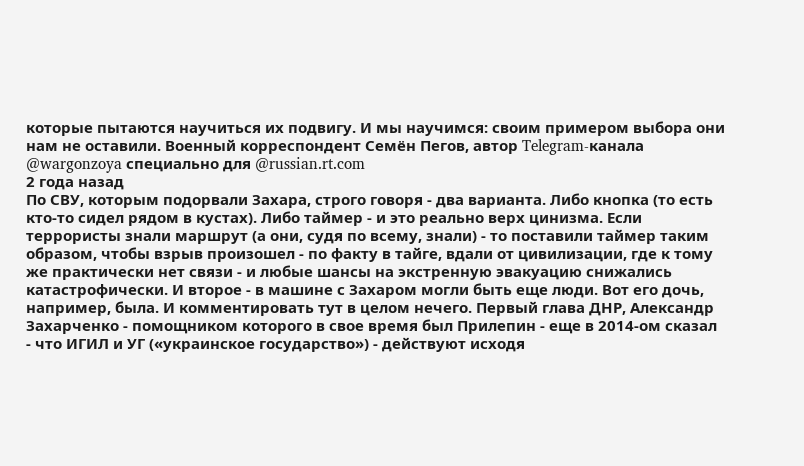которые пытаются научиться их подвигу. И мы научимся: своим примером выбора они нам не оставили. Военный корреспондент Семён Пегов, автор Telegram-канала @wargonzoya специально для @russian.rt.com
2 года назад
По СВУ, которым подорвали Захара, строго говоря - два варианта. Либо кнопка (то есть кто-то сидел рядом в кустах). Либо таймер - и это реально верх цинизма. Если террористы знали маршрут (а они, судя по всему, знали) - то поставили таймер таким образом, чтобы взрыв произошел - по факту в тайге, вдали от цивилизации, где к тому же практически нет связи - и любые шансы на экстренную эвакуацию снижались катастрофически. И второе - в машине с Захаром могли быть еще люди. Вот его дочь, например, была. И комментировать тут в целом нечего. Первый глава ДНР, Александр Захарченко - помощником которого в свое время был Прилепин - еще в 2014-ом сказал - что ИГИЛ и УГ («украинское государство») - действуют исходя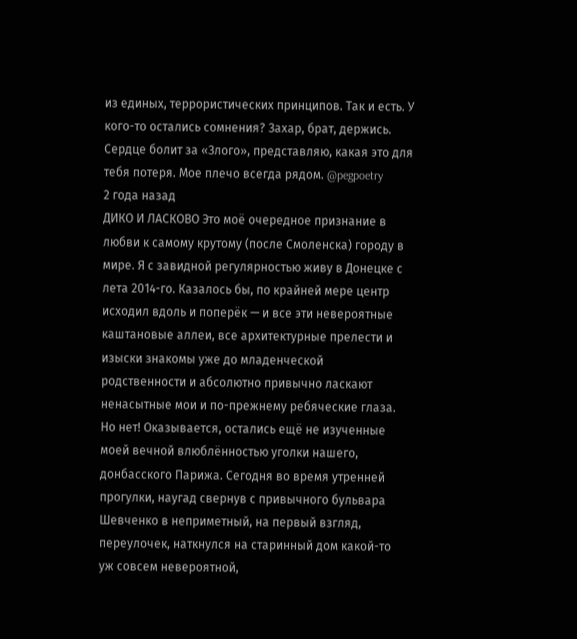из единых, террористических принципов. Так и есть. У кого-то остались сомнения? Захар, брат, держись. Сердце болит за «Злого», представляю, какая это для тебя потеря. Мое плечо всегда рядом. @pegpoetry
2 года назад
ДИКО И ЛАСКОВО Это моё очередное признание в любви к самому крутому (после Смоленска) городу в мире. Я с завидной регулярностью живу в Донецке с лета 2014-го. Казалось бы, по крайней мере центр исходил вдоль и поперёк — и все эти невероятные каштановые аллеи, все архитектурные прелести и изыски знакомы уже до младенческой родственности и абсолютно привычно ласкают ненасытные мои и по-прежнему ребяческие глаза. Но нет! Оказывается, остались ещё не изученные моей вечной влюблённостью уголки нашего, донбасского Парижа. Сегодня во время утренней прогулки, наугад свернув с привычного бульвара Шевченко в неприметный, на первый взгляд, переулочек, наткнулся на старинный дом какой-то уж совсем невероятной,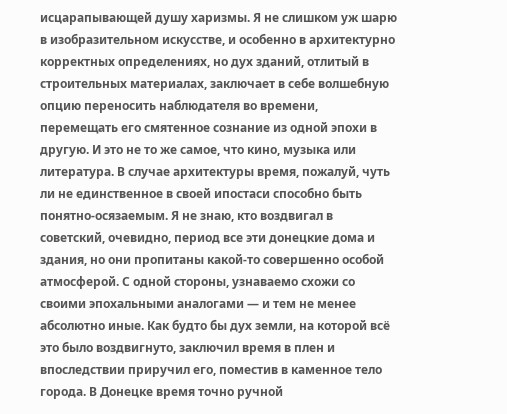исцарапывающей душу харизмы. Я не слишком уж шарю в изобразительном искусстве, и особенно в архитектурно корректных определениях, но дух зданий, отлитый в строительных материалах, заключает в себе волшебную опцию переносить наблюдателя во времени, перемещать его смятенное сознание из одной эпохи в другую. И это не то же самое, что кино, музыка или литература. В случае архитектуры время, пожалуй, чуть ли не единственное в своей ипостаси способно быть понятно-осязаемым. Я не знаю, кто воздвигал в советский, очевидно, период все эти донецкие дома и здания, но они пропитаны какой-то совершенно особой атмосферой. С одной стороны, узнаваемо схожи со своими эпохальными аналогами — и тем не менее абсолютно иные. Как будто бы дух земли, на которой всё это было воздвигнуто, заключил время в плен и впоследствии приручил его, поместив в каменное тело города. В Донецке время точно ручной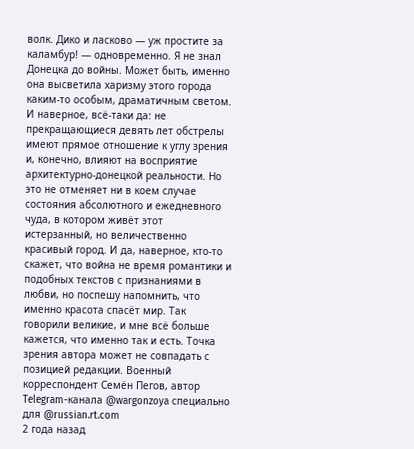волк. Дико и ласково — уж простите за каламбур! — одновременно. Я не знал Донецка до войны. Может быть, именно она высветила харизму этого города каким-то особым, драматичным светом. И наверное, всё-таки да: не прекращающиеся девять лет обстрелы имеют прямое отношение к углу зрения и, конечно, влияют на восприятие архитектурно-донецкой реальности. Но это не отменяет ни в коем случае состояния абсолютного и ежедневного чуда, в котором живёт этот истерзанный, но величественно красивый город. И да, наверное, кто-то скажет, что война не время романтики и подобных текстов с признаниями в любви, но поспешу напомнить, что именно красота спасёт мир. Так говорили великие, и мне всё больше кажется, что именно так и есть. Точка зрения автора может не совпадать с позицией редакции. Военный корреспондент Семён Пегов, автор Telegram-канала @wargonzoya специально для @russian.rt.com
2 года назад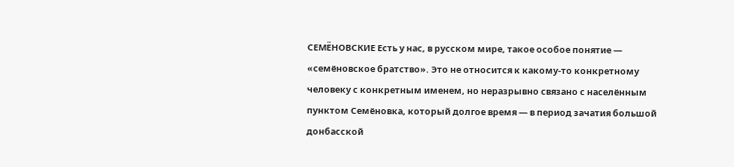СЕМЁНОВСКИЕ Есть у нас, в русском мире, такое особое понятие — «семёновское братство». Это не относится к какому-то конкретному человеку с конкретным именем, но неразрывно связано с населённым пунктом Семёновка, который долгое время — в период зачатия большой донбасской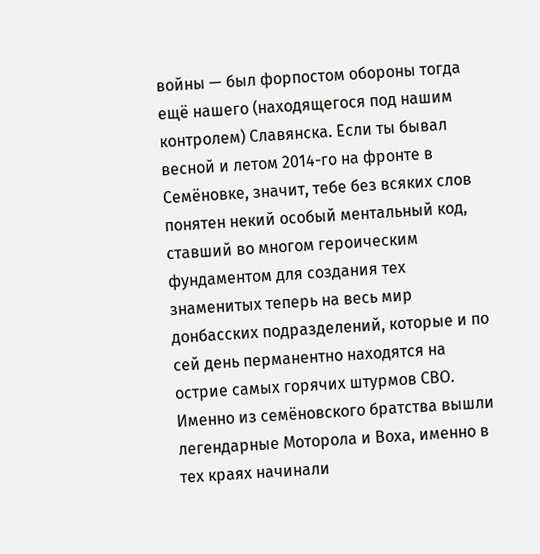войны — был форпостом обороны тогда ещё нашего (находящегося под нашим контролем) Славянска. Если ты бывал весной и летом 2014-го на фронте в Семёновке, значит, тебе без всяких слов понятен некий особый ментальный код, ставший во многом героическим фундаментом для создания тех знаменитых теперь на весь мир донбасских подразделений, которые и по сей день перманентно находятся на острие самых горячих штурмов СВО. Именно из семёновского братства вышли легендарные Моторола и Воха, именно в тех краях начинали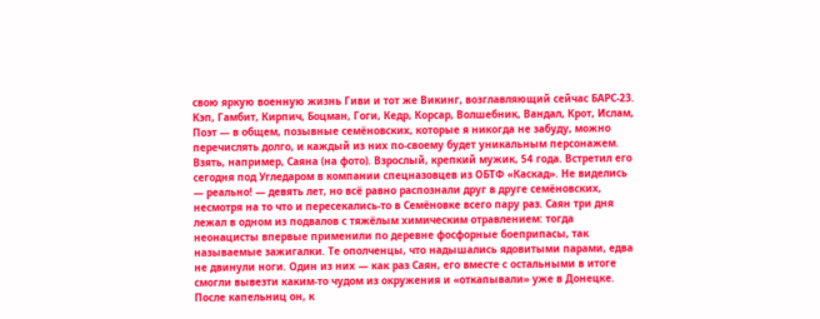свою яркую военную жизнь Гиви и тот же Викинг, возглавляющий сейчас БАРС-23. Кэп, Гамбит, Кирпич, Боцман, Гоги, Кедр, Корсар, Волшебник, Вандал, Крот, Ислам, Поэт — в общем, позывные семёновских, которые я никогда не забуду, можно перечислять долго, и каждый из них по-своему будет уникальным персонажем. Взять, например, Саяна (на фото). Взрослый, крепкий мужик, 54 года. Встретил его сегодня под Угледаром в компании спецназовцев из ОБТФ «Каскад». Не виделись — реально! — девять лет, но всё равно распознали друг в друге семёновских, несмотря на то что и пересекались-то в Семёновке всего пару раз. Саян три дня лежал в одном из подвалов с тяжёлым химическим отравлением: тогда неонацисты впервые применили по деревне фосфорные боеприпасы, так называемые зажигалки. Те ополченцы, что надышались ядовитыми парами, едва не двинули ноги. Один из них — как раз Саян, его вместе с остальными в итоге смогли вывезти каким-то чудом из окружения и «откапывали» уже в Донецке. После капельниц он, к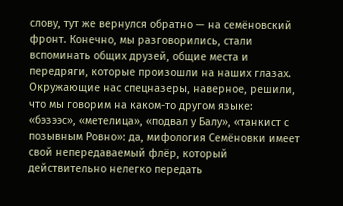слову, тут же вернулся обратно — на семёновский фронт. Конечно, мы разговорились, стали вспоминать общих друзей, общие места и передряги, которые произошли на наших глазах. Окружающие нас спецназеры, наверное, решили, что мы говорим на каком-то другом языке: «бэзээс», «метелица», «подвал у Балу», «танкист с позывным Ровно»: да, мифология Семёновки имеет свой непередаваемый флёр, который действительно нелегко передать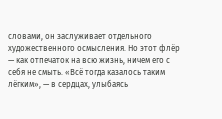словами, он заслуживает отдельного художественного осмысления. Но этот флёр — как отпечаток на всю жизнь, ничем его с себя не смыть. «Всё тогда казалось таким лёгким», — в сердцах, улыбаясь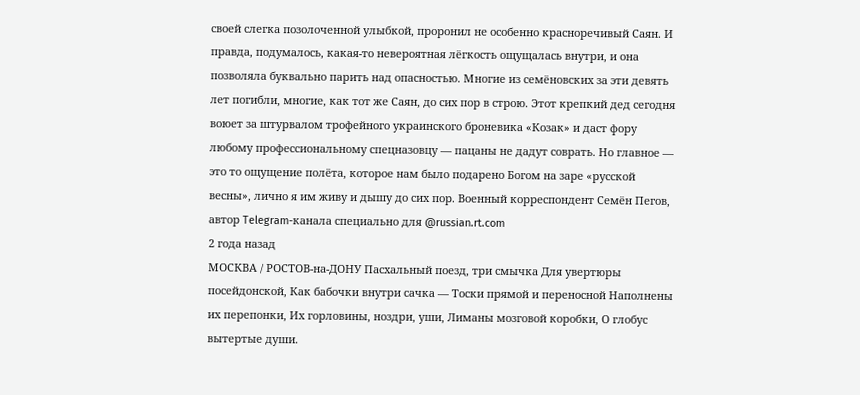своей слегка позолоченной улыбкой, проронил не особенно красноречивый Саян. И правда, подумалось, какая-то невероятная лёгкость ощущалась внутри, и она позволяла буквально парить над опасностью. Многие из семёновских за эти девять лет погибли, многие, как тот же Саян, до сих пор в строю. Этот крепкий дед сегодня воюет за штурвалом трофейного украинского броневика «Козак» и даст фору любому профессиональному спецназовцу — пацаны не дадут соврать. Но главное — это то ощущение полёта, которое нам было подарено Богом на заре «русской весны», лично я им живу и дышу до сих пор. Военный корреспондент Семён Пегов, автор Telegram-канала специально для @russian.rt.com
2 года назад
МОСКВА / РОСТОВ-на-ДОНУ Пасхальный поезд, три смычка Для увертюры посейдонской, Как бабочки внутри сачка — Тоски прямой и переносной Наполнены их перепонки, Их горловины, ноздри, уши, Лиманы мозговой коробки, О глобус вытертые души.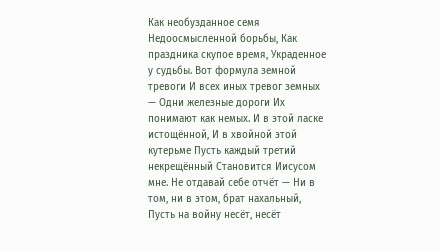Как необузданное семя Недоосмысленной борьбы, Как праздника скупое время, Украденное у судьбы. Вот формула земной тревоги И всех иных тревог земных — Одни железные дороги Их понимают как немых. И в этой ласке истощённой, И в хвойной этой кутерьме Пусть каждый третий некрещённый Становится Иисусом мне. Не отдавай себе отчёт — Ни в том, ни в этом, брат нахальный, Пусть на войну несёт, несёт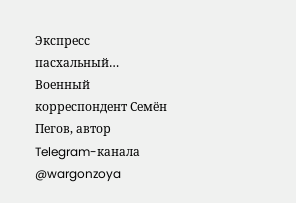Экспресс пасхальный… Военный корреспондент Семён Пегов, автор Telegram-канала @wargonzoya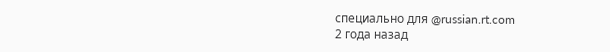специально для @russian.rt.com
2 года назад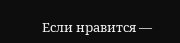Если нравится —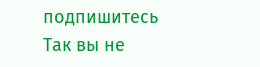подпишитесь
Так вы не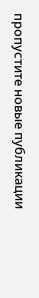пропустите новые публикации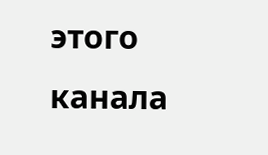этого канала